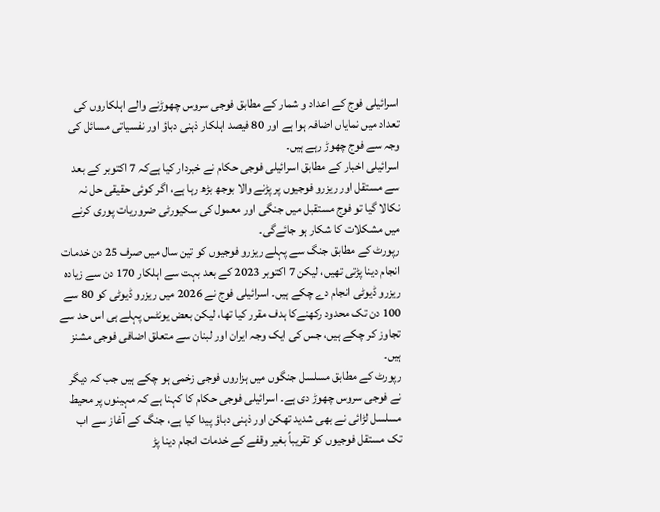اسرائیلی فوج کے اعداد و شمار کے مطابق فوجی سروس چھوڑنے والے اہلکاروں کی تعداد میں نمایاں اضافہ ہوا ہے اور 80 فیصد اہلکار ذہنی دباؤ اور نفسیاتی مسائل کی وجہ سے فوج چھوڑ رہے ہیں۔
اسرائیلی اخبار کے مطابق اسرائیلی فوجی حکام نے خبردار کیا ہےکہ 7 اکتوبر کے بعد سے مستقل اور ریزرو فوجیوں پر پڑنے والا بوجھ بڑھ رہا ہے، اگر کوئی حقیقی حل نہ نکالا گیا تو فوج مستقبل میں جنگی اور معمول کی سکیورٹی ضروریات پوری کرنے میں مشکلات کا شکار ہو جائےگی۔
رپورٹ کے مطابق جنگ سے پہلے ریزرو فوجیوں کو تین سال میں صرف 25 دن خدمات انجام دینا پڑتی تھیں، لیکن 7 اکتوبر 2023 کے بعد بہت سے اہلکار 170 دن سے زیادہ ریزرو ڈیوٹی انجام دے چکے ہیں۔ اسرائیلی فوج نے 2026 میں ریزرو ڈیوٹی کو 80 سے 100 دن تک محدود رکھنےکا ہدف مقرر کیا تھا، لیکن بعض یونٹس پہلے ہی اس حد سے تجاوز کر چکے ہیں، جس کی ایک وجہ ایران اور لبنان سے متعلق اضافی فوجی مشنز ہیں۔
رپورٹ کے مطابق مسلسل جنگوں میں ہزاروں فوجی زخمی ہو چکے ہیں جب کہ دیگر نے فوجی سروس چھوڑ دی ہے۔ اسرائیلی فوجی حکام کا کہنا ہے کہ مہینوں پر محیط مسلسل لڑائی نے بھی شدید تھکن اور ذہنی دباؤ پیدا کیا ہے، جنگ کے آغاز سے اب تک مستقل فوجیوں کو تقریباً بغیر وقفے کے خدمات انجام دینا پڑ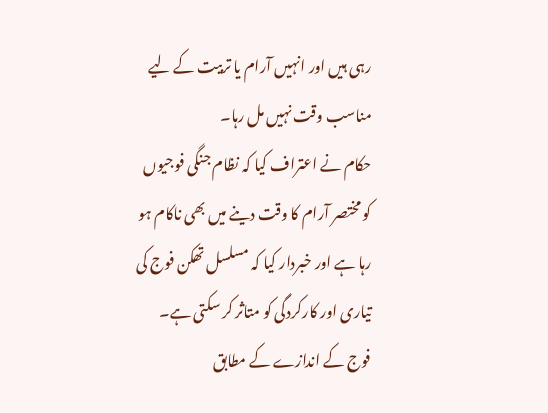رہی ہیں اور انہیں آرام یا تربیت کے لیے مناسب وقت نہیں مل رہا۔
حکام نے اعتراف کیا کہ نظام جنگی فوجیوں کو مختصر آرام کا وقت دینے میں بھی ناکام ہو رہا ہے اور خبردار کیا کہ مسلسل تھکن فوج کی تیاری اور کارکردگی کو متاثر کر سکتی ہے۔
فوج کے اندازے کے مطابق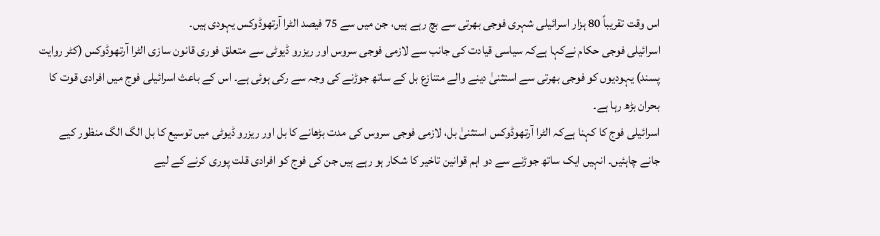اس وقت تقریباً 80 ہزار اسرائیلی شہری فوجی بھرتی سے بچ رہے ہیں، جن میں سے 75 فیصد الٹرا آرتھوڈوکس یہودی ہیں۔
اسرائیلی فوجی حکام نےکہا ہےکہ سیاسی قیادت کی جانب سے لازمی فوجی سروس اور ریزرو ڈیوٹی سے متعلق فوری قانون سازی الٹرا آرتھوڈوکس (کٹر روایت پسند) یہودیوں کو فوجی بھرتی سے استثنیٰ دینے والے متنازع بل کے ساتھ جوڑنے کی وجہ سے رکی ہوئی ہے۔ اس کے باعث اسرائیلی فوج میں افرادی قوت کا بحران بڑھ رہا ہے۔
اسرائیلی فوج کا کہنا ہےکہ الٹرا آرتھوڈوکس استثنیٰ بل، لازمی فوجی سروس کی مدت بڑھانے کا بل اور ریزرو ڈیوٹی میں توسیع کا بل الگ الگ منظور کیے جانے چاہئیں۔ انہیں ایک ساتھ جوڑنے سے دو اہم قوانین تاخیر کا شکار ہو رہے ہیں جن کی فوج کو افرادی قلت پوری کرنے کے لیے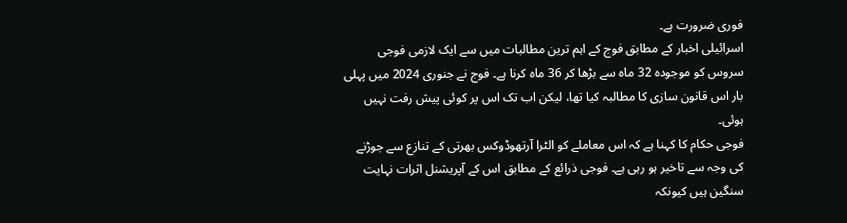فوری ضرورت ہے۔
اسرائیلی اخبار کے مطابق فوج کے اہم ترین مطالبات میں سے ایک لازمی فوجی سروس کو موجودہ 32 ماہ سے بڑھا کر 36 ماہ کرنا ہے۔ فوج نے جنوری 2024 میں پہلی بار اس قانون سازی کا مطالبہ کیا تھا، لیکن اب تک اس پر کوئی پیش رفت نہیں ہوئی۔
فوجی حکام کا کہنا ہے کہ اس معاملے کو الٹرا آرتھوڈوکس بھرتی کے تنازع سے جوڑنے کی وجہ سے تاخیر ہو رہی ہے۔ فوجی ذرائع کے مطابق اس کے آپریشنل اثرات نہایت سنگین ہیں کیونکہ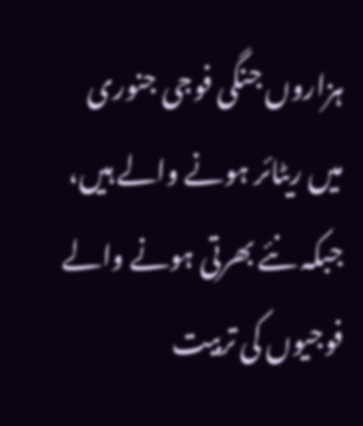ہزاروں جنگی فوجی جنوری میں ریٹائر ہونے والے ہیں، جبکہ نئے بھرتی ہونے والے فوجیوں کی تربیت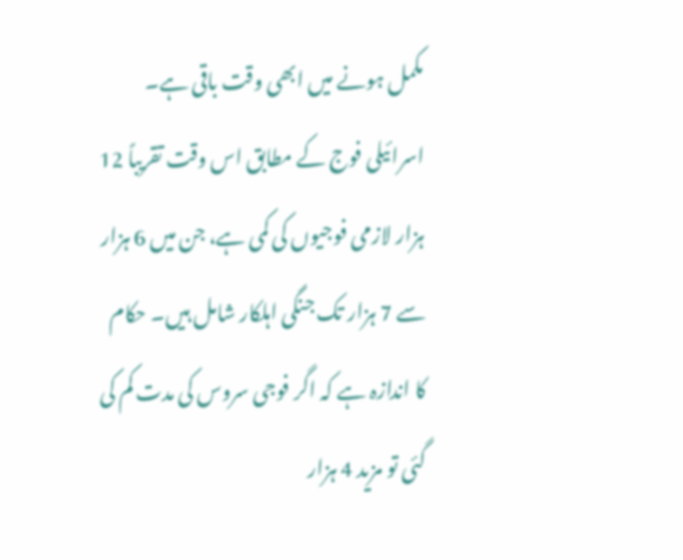مکمل ہونے میں ابھی وقت باقی ہے۔
اسرائیلی فوج کے مطابق اس وقت تقریباً 12 ہزار لازمی فوجیوں کی کمی ہے، جن میں 6 ہزار سے 7 ہزار تک جنگی اہلکار شامل ہیں۔ حکام کا اندازہ ہے کہ اگر فوجی سروس کی مدت کم کی گئی تو مزید 4 ہزار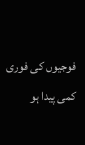فوجیوں کی فوری کمی پیدا ہو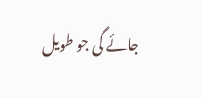جائے گی جو طویل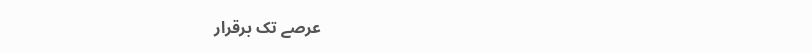عرصے تک برقرار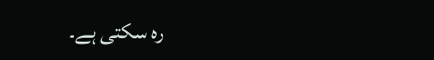رہ سکتی ہے۔